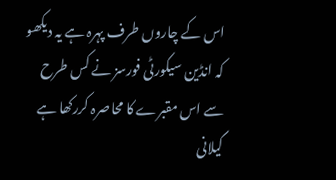اس کے چاروں طرف پہرہ ہے یہ دیکھو کہ انڈین سیکورٹی فورسز نے کس طرح سے اس مقبرے کا محاصرہ کررکھا ہے
گیلانی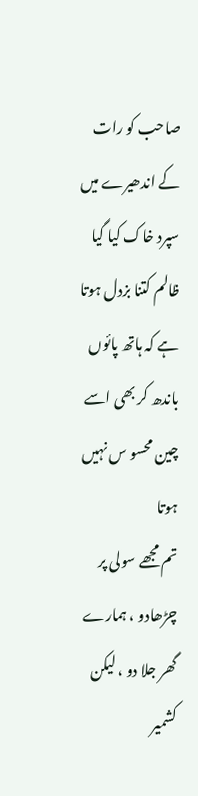صاحب کو رات کے اندھیرے میں سپرد خاک کیا گیا
ظالم کتنا بزدل ہوتا ہے کہ ہاتھ پائوں باندھ کر بھی اسے چین محسو س نہیں ہوتا
تم مجھے سولی پر چڑھادو ، ہمارے گھر جلا دو ، لیکن کشمیر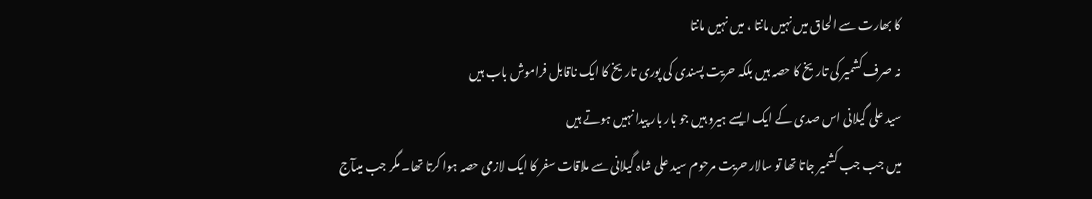کا بھارت سے الحاق میں نہیں مانتا ، میں نہیں مانتا
نہ صرف کشمیر کی تاریخ کا حصہ ہیں بلکہ حریت پسندی کی پوری تاریخ کا ایک ناقابل فراموش باب ہیں
سید علی گیلانی اس صدی کے ایک ایسے ہیرو ہیں جو بار بار پیدا نہیں ہوتے ہیں
میں جب جب کشمیر جاتا تھا تو سالار حریت مرحوم سید علی شاہ گیلانی سے ملاقات سفر کا ایک لازمی حصہ ہوا کرتا تھا۔ مگر جب میںآج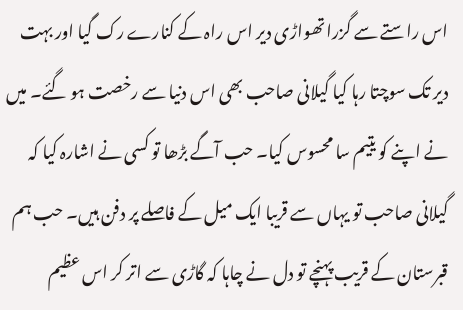اس راستے سے گزرا تھواڑی دیر اس راہ کے کنارے رک گیا اور بہت دیر تک سوچتا رہا کیا گیلانی صاحب بھی اس دنیا سے رخصت ہو گئے۔ میں نے اپنے کو یتیم سا محسوس کیا۔ حب آگے بڑھا تو کسی نے اشارہ کیا کہ گیلانی صاحب تو یہاں سے قریبا ایک میل کے فاصلے پر دفن ہیں۔ حب ہم قبرستان کے قریب پہنچے تو دل نے چاہا کہ گاڑی سے اتر کر اس عظیم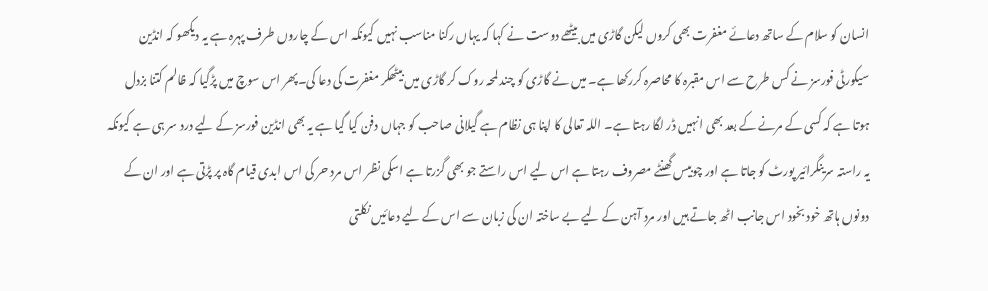انسان کو سلام کے ساتھ دعائے مغفرت بھی کروں لیکن گاڑی میں بیٹھے دوست نے کہا کہ یہاں رکنا مناسب نہیں کیونکہ اس کے چاروں طرف پہرہ ہے یہ دیکھو کہ انڈین سیکورٹی فورسز نے کس طرح سے اس مقبرہ کا محاصرہ کررکھا ہے۔ میں نے گاڑی کو چند لمحہ روک کر گاڑی میں بیٹھکر مغفرت کی دعا کی۔پھر اس سوچ میں پڑگیا کہ ظالم کتنا بزدل ہوتا ہے کہ کسی کے مرنے کے بعد بھی انہیں ڈر لگا رہتا ہے۔ اللہ تعالی کا اپنا ہی نظام ہے گیلانی صاحب کو جہاں دفن کیا گیا ہے یہ بھی انڈین فورسز کے لیے درد سر ہی ہے کیونکہ یہ راستہ سرینگرائیر پورٹ کو جاتا ہے اور چوبیس گھنٹے مصروف رہتا ہے اس لیے اس راستے جو بھی گزرتا ہے اسکی نظر اس مرد حر کی اس ابدی قیام گاہ پر پڑتی ہے اور ان کے دونوں ہاتھ خود بخود اس جانب اٹھ جاتے ہیں اور مرد آہن کے لیے بے ساختہ ان کی زبان سے اس کے لیے دعائیں نکلتی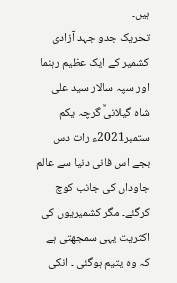ہیں۔
تحریک جدو جہد آزادی کشمیر کے ایک عظیم رہنما اور سپہ سالار سید علی شاہ گیلانیؒ گرچہ یکم ستمبر2021ء رات دس بجے اس فانی دنیا سے عالم جاوداں کی جانب کوچ کرگئے۔ مگر کشمیریوں کی اکثریت یہی سمجھتی ہے کہ وہ یتیم ہوگئی ۔ انکی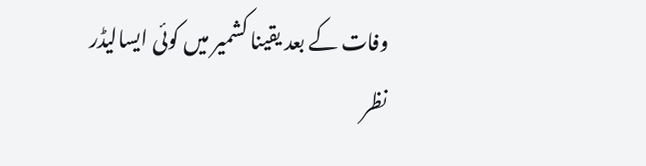وفات کے بعد یقینا کشمیر میں کوئی ایسالیڈر نظر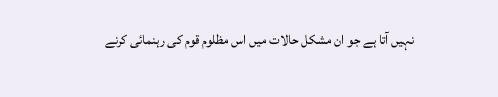نہیں آتا ہے جو ان مشکل حالات میں اس مظلوم قوم کی رہنمائی کرنے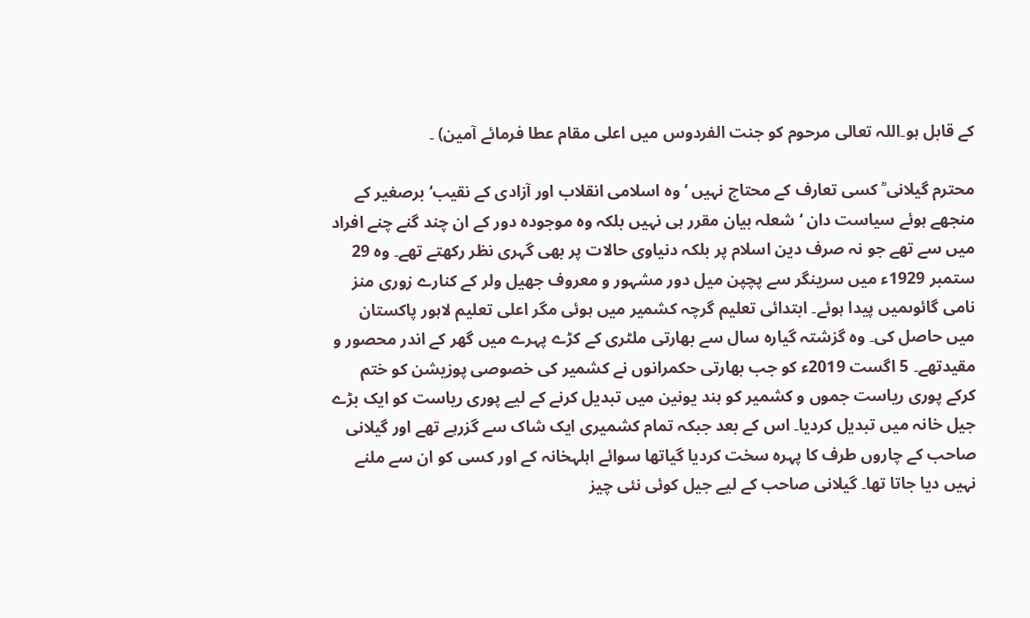کے قابل ہو۔اللہ تعالی مرحوم کو جنت الفردوس میں اعلی مقام عطا فرمائے آمین) ۔

محترم گیلانی ؒ کسی تعارف کے محتاج نہیں ‘ وہ اسلامی انقلاب اور آزادی کے نقیب‘ برصغیر کے منجھے ہوئے سیاست دان ‘ شعلہ بیان مقرر ہی نہیں بلکہ وہ موجودہ دور کے ان چند گنے چنے افراد میں سے تھے جو نہ صرف دین اسلام پر بلکہ دنیاوی حالات پر بھی گہری نظر رکھتے تھے۔ وہ 29 ستمبر 1929ء میں سرینگر سے پچپن میل دور مشہور و معروف جھیل ولر کے کنارے زوری منز نامی گائوںمیں پیدا ہوئے۔ ابتدائی تعلیم گرچہ کشمیر میں ہوئی مگر اعلی تعلیم لاہور پاکستان میں حاصل کی۔ وہ گزشتہ گیارہ سال سے بھارتی ملٹری کے کڑے پہرے میں گھر کے اندر محصور و مقیدتھے۔ 5 اگست 2019ء کو جب بھارتی حکمرانوں نے کشمیر کی خصوصی پوزیشن کو ختم کرکے پوری ریاست جموں و کشمیر کو ہند یونین میں تبدیل کرنے کے لیے پوری ریاست کو ایک بڑے جیل خانہ میں تبدیل کردیا۔ اس کے بعد جبکہ تمام کشمیری ایک شاک سے گزرہے تھے اور گیلانی صاحب کے چاروں طرف کا پہرہ سخت کردیا گیاتھا سوائے اہلہخانہ کے اور کسی کو ان سے ملنے نہیں دیا جاتا تھا۔ گیلانی صاحب کے لیے جیل کوئی نئی چیز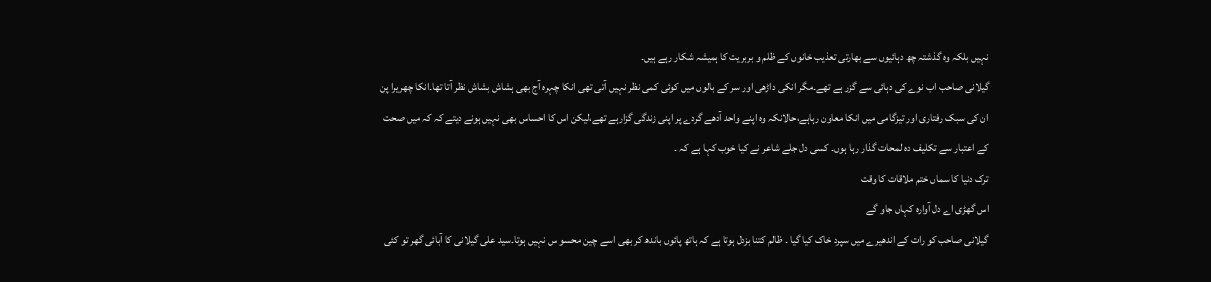نہیں بلکہ وہ گذشتہ چھ دہائیوں سے بھارتی تعذیب خانوں کے ظلم و بربریت کا ہمیشہ شکار رہے ہیں۔
گیلانی صاحب اب نوے کی دہائی سے گزر ہے تھے۔مگر انکی داڑھی اور سر کے بالوں میں کوئی کمی نظر نہیں آتی تھی انکا چہرہ آج بھی ہشاش بشاش نظر آتا تھا۔انکا چھریرا پن ان کی سبک رفتاری اور تیزگامی میں انکا معاون رہاہے،حالانکہ وہ اپنے واحد آدھے گردے پر اپنی زندگی گزارہے تھے،لیکن اس کا احساس بھی نہیں ہونے دیتے کہ کہ میں صحت کے اعتبار سے تکلیف دہ لمحات گذار رہا ہوں۔ کسی دل جلے شاعر نے کیا خوب کہا ہے کہ ۔
ترک دنیا کا سماں ختم ملاقات کا وقت
اس گھڑی اے دل آوارہ کہاں جاو گے
گیلانی صاحب کو رات کے اندھیرے میں سپرد خاک کیا گیا ۔ ظالم کتنا بزدل ہوتا ہے کہ ہاتھ پائوں باندھ کر بھی اسے چین محسو س نہیں ہوتا۔سید علی گیلانی کا آبائی گھر تو کئی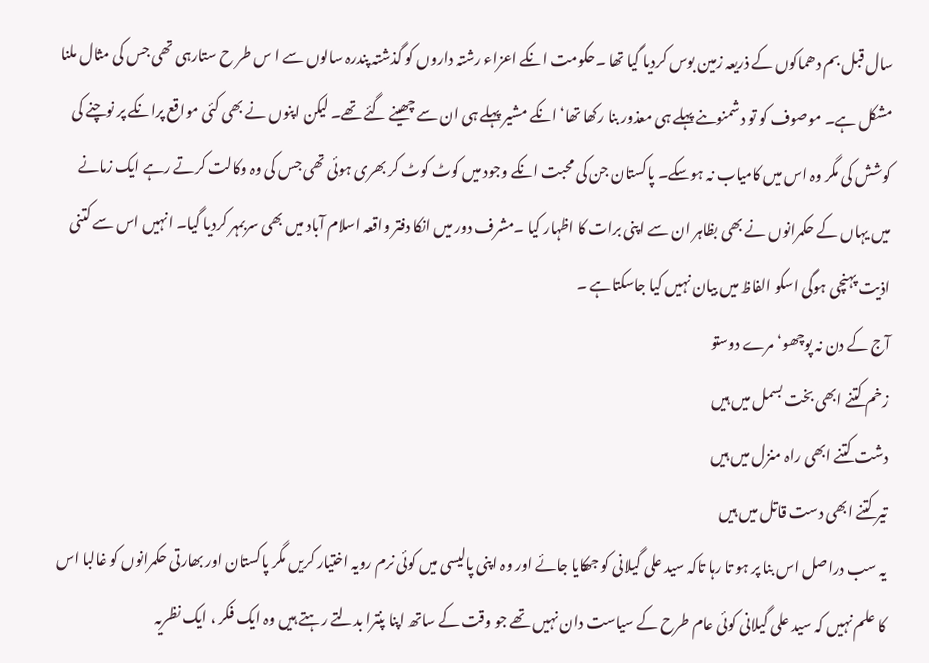سال قبل بم دھماکوں کے ذریعہ زمین بوس کردیا گیا تھا ۔حکومت انکے اعزاء رشتہ داروں کو گذشتہ پندرہ سالوں سے ا س طر ح ستارہی تھی جس کی مثال ملنا مشکل ہے۔ موصوف کو تو دشمنوںنے پہلے ہی معذور بنا رکھا تھا‘ انکے مشیر پہلے ہی ان سے چھینے گئے تھے۔ لیکن اپنوں نے بھی کئی مواقع پرانکے پر نوچنے کی کوشش کی مگر وہ اس میں کامیاب نہ ہوسکے۔ پاکستان جن کی محبت انکے وجود میں کوٹ کوٹ کر بھری ہوئی تھی جس کی وہ وکالت کرتے رہے ایک زمانے میں یہاں کے حکمرانوں نے بھی بظاہر ان سے اپنی برات کا اظہار کیا ۔مشرف دور میں انکا دفتر واقعہ اسلام آباد میں بھی سربمہر کردیا گیا۔ انہیں اس سے کتنی اذیت پہنچی ہوگی اسکو الفاظ میں بیان نہیں کیا جاسکتاہے ۔
آج کے دن نہ پوچھو‘ مرے دوستو
زخم کتنے ابھی بخت بسمل میں ہیں
دشت کتنے ابھی راہ منزل میں ہیں
تیر کتنے ابھی دست قاتل میں ہیں
یہ سب دراصل اس بنا پر ہو تا رہا تاکہ سید علی گیلانی کو جھکایا جائے اور وہ اپنی پالیسی میں کوئی نرم رویہ اختیار کریں مگر پاکستان اور بھارتی حکمرانوں کو غالبا اس کا علم نہیں کہ سید علی گیلانی کوئی عام طرح کے سیاست دان نہیں تھے جو وقت کے ساتھ اپنا پنترا بدلتے رہتے ہیں وہ ایک فکر ، ایک نظریہ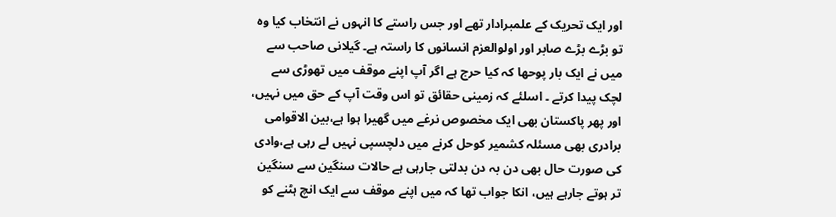اور ایک تحریک کے علمبرادار تھے اور جس راستے کا انہوں نے انتخاب کیا وہ تو بڑے بڑے صابر اور اولوالعزم انسانوں کا راستہ ہے۔ گیلانی صاحب سے میں نے ایک بار پوحھا کہ کیا حرج ہے اگر آپ اپنے موقف میں تھوڑی سے لچک پیدا کرتے ۔ اسلئے کہ زمینی حقائق تو اس وقت آپ کے حق میں نہیں، اور پھر پاکستان بھی ایک مخصوص نرغے میں گھیرا ہوا ہے،بین الاقوامی برادری بھی مسئلہ کشمیر کوحل کرنے میں دلچسپی نہیں لے رہی ہے،وادی کی صورت حال بھی دن بہ دن بدلتی جارہی ہے حالات سنگین سے سنگین تر ہوتے جارہے ہیں، انکا جواب تھا کہ میں اپنے موقف سے ایک انچ ہٹنے کو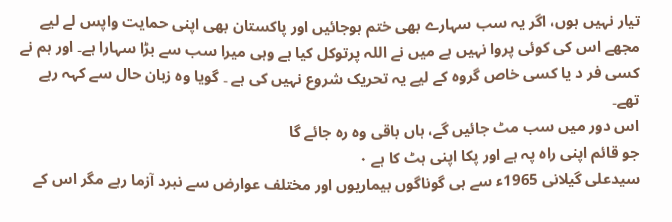تیار نہیں ہوں، اگر یہ سب سہارے بھی ختم ہوجائیں اور پاکستان بھی اپنی حمایت واپس لے لیے مجھے اس کی کوئی پروا نہیں ہے میں نے اللہ پرتوکل کیا ہے وہی میرا سب سے بڑا سہارا ہے۔ اور ہم نے کسی فر د یا کسی خاص گروہ کے لیے یہ تحریک شروع نہیں کی ہے ۔ گویا وہ زبان حال سے کہہ رہے تھے۔
اس دور میں سب مٹ جائیں گے، ہاں باقی وہ رہ جائے گا
جو قائم اپنی راہ پہ ہے اور پکا اپنی ہٹ کا ہے ۰
سیدعلی گیلانی 1965ء سے ہی گوناگوں بیماریوں اور مختلف عوارض سے نبرد آزما رہے مگر اس کے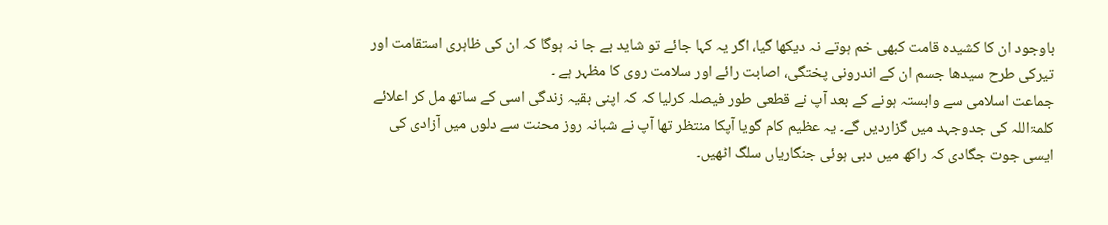باوجود ان کا کشیدہ قامت کبھی خم ہوتے نہ دیکھا گیا، اگر یہ کہا جائے تو شاید بے جا نہ ہوگا کہ ان کی ظاہری استقامت اور تیرکی طرح سیدھا جسم ان کے اندرونی پختگی، اصابت رائے اور سلامت روی کا مظہر ہے ۔
جماعت اسلامی سے وابستہ ہونے کے بعد آپ نے قطعی طور فیصلہ کرلیا کہ کہ اپنی بقیہ زندگی اسی کے ساتھ مل کر اعلائے کلمۃاللہ کی جدوجہد میں گزاردیں گے۔ یہ عظیم کام گویا آپکا منتظر تھا آپ نے شبانہ روز محنت سے دلوں میں آزادی کی ایسی جوت جگادی کہ راکھ میں دبی ہوئی جنگاریاں سلگ اٹھیں۔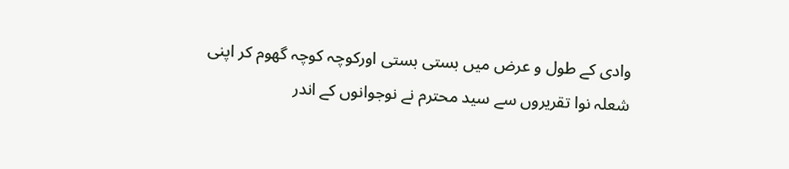وادی کے طول و عرض میں بستی بستی اورکوچہ کوچہ گھوم کر اپنی شعلہ نوا تقریروں سے سید محترم نے نوجوانوں کے اندر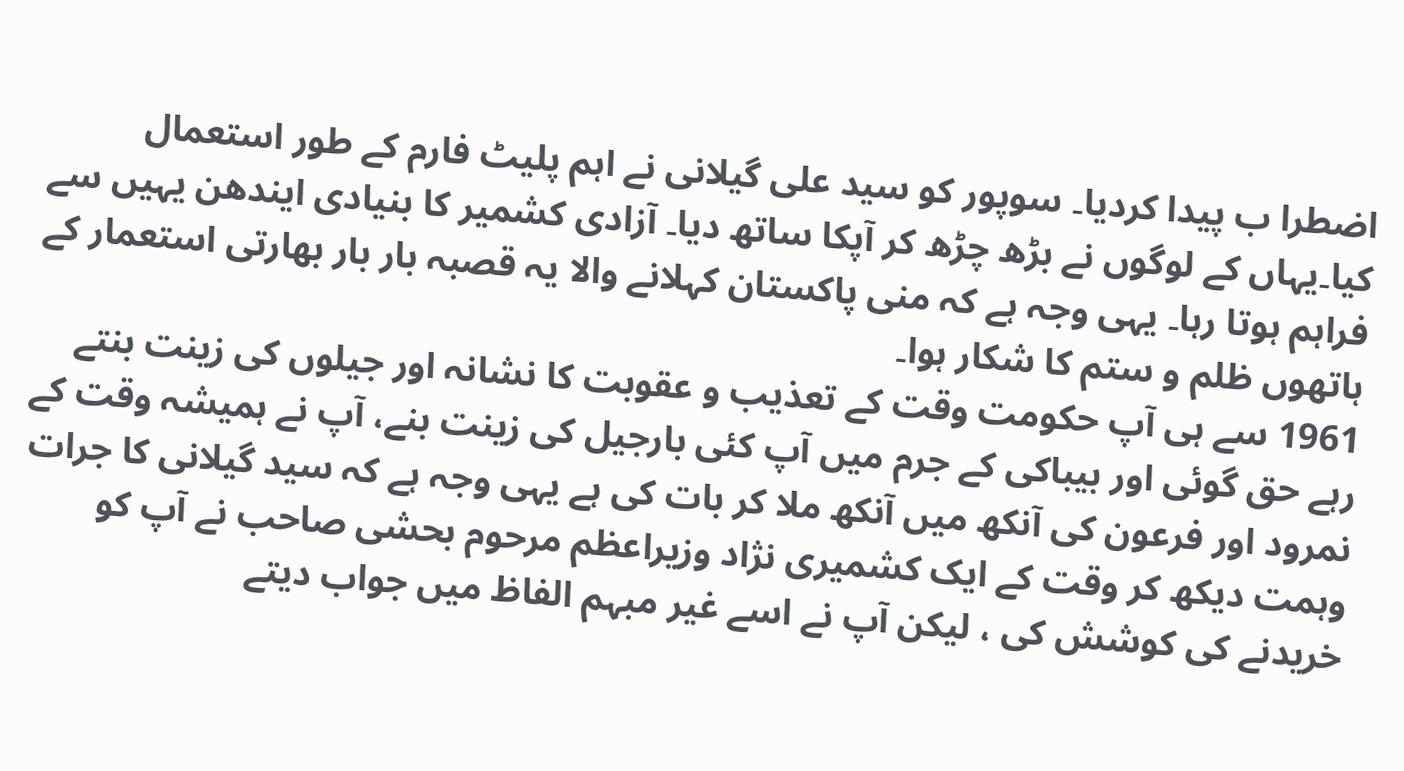اضطرا ب پیدا کردیا۔ سوپور کو سید علی گیلانی نے اہم پلیٹ فارم کے طور استعمال کیا۔یہاں کے لوگوں نے بڑھ چڑھ کر آپکا ساتھ دیا۔ آزادی کشمیر کا بنیادی ایندھن یہیں سے فراہم ہوتا رہا۔ یہی وجہ ہے کہ منی پاکستان کہلانے والا یہ قصبہ بار بار بھارتی استعمار کے ہاتھوں ظلم و ستم کا شکار ہوا۔
1961 سے ہی آپ حکومت وقت کے تعذیب و عقوبت کا نشانہ اور جیلوں کی زینت بنتے رہے حق گوئی اور بیباکی کے جرم میں آپ کئی بارجیل کی زینت بنے، آپ نے ہمیشہ وقت کے نمرود اور فرعون کی آنکھ میں آنکھ ملا کر بات کی ہے یہی وجہ ہے کہ سید گیلانی کا جرات وہمت دیکھ کر وقت کے ایک کشمیری نژاد وزیراعظم مرحوم بحشی صاحب نے آپ کو خریدنے کی کوشش کی ، لیکن آپ نے اسے غیر مبہم الفاظ میں جواب دیتے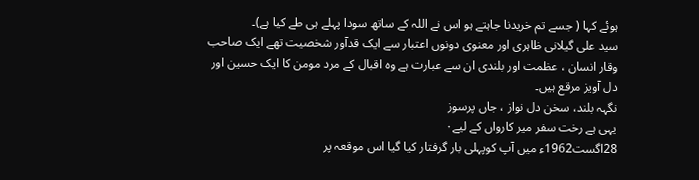ہوئے کہا ( جسے تم خریدنا جاہتے ہو اس نے اللہ کے ساتھ سودا پہلے ہی طے کیا ہے)۔
سید علی گیلانی ظاہری اور معنوی دونوں اعتبار سے ایک قدآور شخصیت تھے ایک صاحب وقار انسان ، عظمت اور بلندی ان سے عبارت ہے وہ اقبال کے مرد مومن کا ایک حسین اور دل آویز مرقع ہیں۔
نگہہ بلند، سخن دل نواز ، جاں پرسوز
یہی ہے رخت سفر میر کارواں کے لیے۰
28اگست1962ء میں آپ کوپہلی بار گرفتار کیا گیا اس موقعہ پر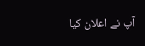آپ نے اعلان کیا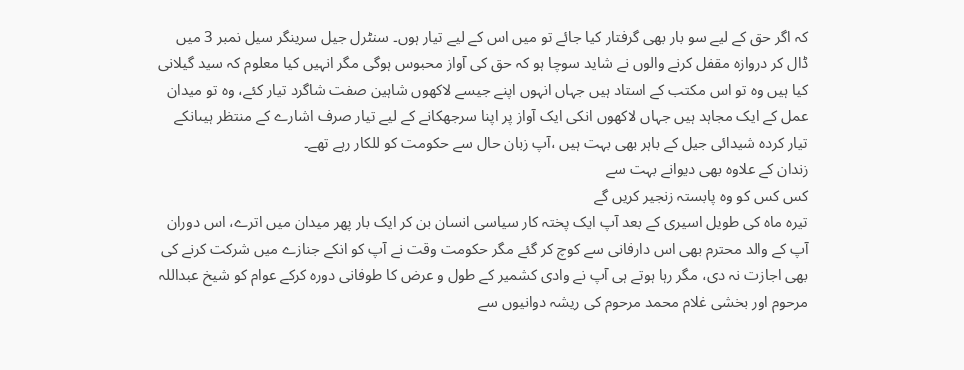کہ اگر حق کے لیے سو بار بھی گرفتار کیا جائے تو میں اس کے لیے تیار ہوں۔ سنٹرل جیل سرینگر سیل نمبر 3 میں ڈال کر دروازہ مقفل کرنے والوں نے شاید سوچا ہو کہ حق کی آواز محبوس ہوگی مگر انہیں کیا معلوم کہ سید گیلانی کیا ہیں وہ تو اس مکتب کے استاد ہیں جہاں انہوں اپنے جیسے لاکھوں شاہین صفت شاگرد تیار کئے، وہ تو میدان عمل کے ایک مجاہد ہیں جہاں لاکھوں انکی ایک آواز پر اپنا سرجھکانے کے لیے تیار صرف اشارے کے منتظر ہیںانکے تیار کردہ شیدائی جیل کے باہر بھی بہت ہیں ،آپ زبان حال سے حکومت کو للکار رہے تھے۔
زندان کے علاوہ بھی دیوانے بہت سے
کس کس کو وہ پابستہ زنجیر کریں گے
تیرہ ماہ کی طویل اسیری کے بعد آپ ایک پختہ کار سیاسی انسان بن کر ایک بار پھر میدان میں اترے، اس دوران آپ کے والد محترم بھی اس دارفانی سے کوچ کر گئے مگر حکومت وقت نے آپ کو انکے جنازے میں شرکت کرنے کی بھی اجازت نہ دی، مگر رہا ہوتے ہی آپ نے وادی کشمیر کے طول و عرض کا طوفانی دورہ کرکے عوام کو شیخ عبداللہ مرحوم اور بخشی غلام محمد مرحوم کی ریشہ دوانیوں سے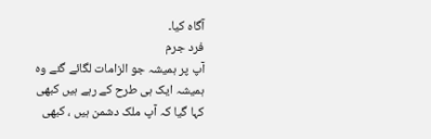آگاہ کیا۔
فرد جرم
آپ پر ہمیشہ جو الزامات لگائے گئے وہ ہمیشہ ایک ہی طرح کے رہے ہیں کبھی کہا گیا کہ آپ ملک دشمن ہیں ، کبھی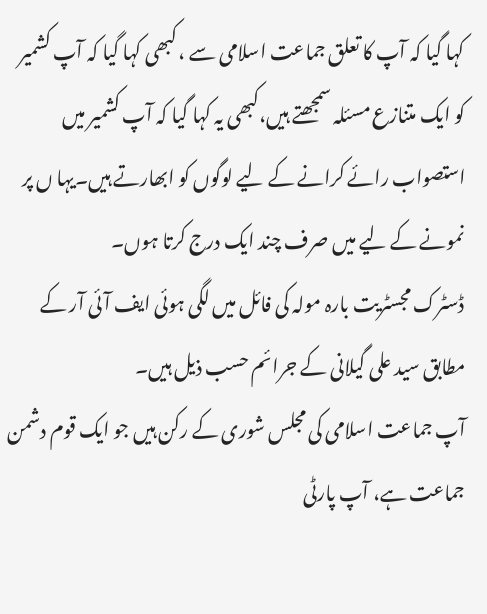کہا گیا کہ آپ کا تعلق جماعت اسلامی سے ، کبھی کہا گیا کہ آپ کشمیر کو ایک متنازع مسئلہ سمجھتے ہیں،کبھی یہ کہا گیا کہ آپ کشمیر میں استصواب رائے کرانے کے لیے لوگوں کو ابھارتے ہیں۔یہا ں پر نمونے کے لیے میں صرف چند ایک درج کرتا ہوں۔
ڈسٹرک مجسٹریت بارہ مولہ کی فائل میں لگی ہوئی ایف آئی آر کے مطابق سید علی گیلانی کے جرائم حسب ذیل ہیں۔
آپ جماعت اسلامی کی مجلس شوری کے رکن ہیں جو ایک قوم دشمن جماعت ہے، آپ پارٹی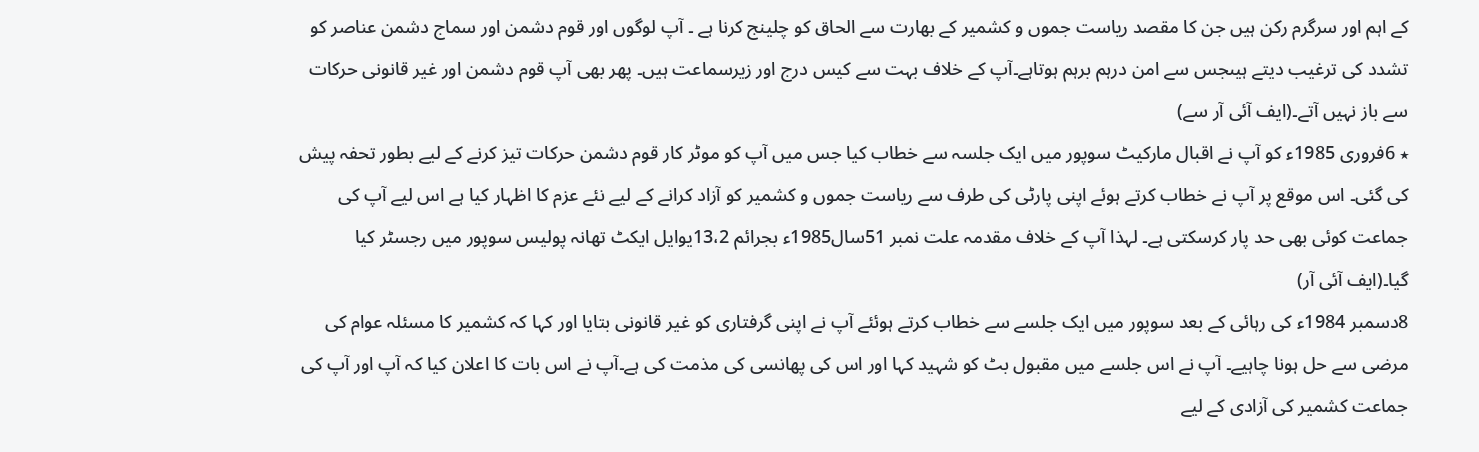کے اہم اور سرگرم رکن ہیں جن کا مقصد ریاست جموں و کشمیر کے بھارت سے الحاق کو چلینج کرنا ہے ۔ آپ لوگوں اور قوم دشمن اور سماج دشمن عناصر کو تشدد کی ترغیب دیتے ہیںجس سے امن درہم برہم ہوتاہے۔آپ کے خلاف بہت سے کیس درج اور زیرسماعت ہیں۔ پھر بھی آپ قوم دشمن اور غیر قانونی حرکات سے باز نہیں آتے۔(ایف آئی آر سے)
٭ 6فروری 1985ء کو آپ نے اقبال مارکیٹ سوپور میں ایک جلسہ سے خطاب کیا جس میں آپ کو موٹر کار قوم دشمن حرکات تیز کرنے کے لیے بطور تحفہ پیش کی گئی۔ اس موقع پر آپ نے خطاب کرتے ہوئے اپنی پارٹی کی طرف سے ریاست جموں و کشمیر کو آزاد کرانے کے لیے نئے عزم کا اظہار کیا ہے اس لیے آپ کی جماعت کوئی بھی حد پار کرسکتی ہے۔ لہذا آپ کے خلاف مقدمہ علت نمبر 51سال1985ء بجرائم 13،2یوایل ایکٹ تھانہ پولیس سوپور میں رجسٹر کیا گیا۔(ایف آئی آر)
8دسمبر 1984ء کی رہائی کے بعد سوپور میں ایک جلسے سے خطاب کرتے ہوئئے آپ نے اپنی گرفتاری کو غیر قانونی بتایا اور کہا کہ کشمیر کا مسئلہ عوام کی مرضی سے حل ہونا چاہیے۔ آپ نے اس جلسے میں مقبول بٹ کو شہید کہا اور اس کی پھانسی کی مذمت کی ہے۔آپ نے اس بات کا اعلان کیا کہ آپ اور آپ کی جماعت کشمیر کی آزادی کے لیے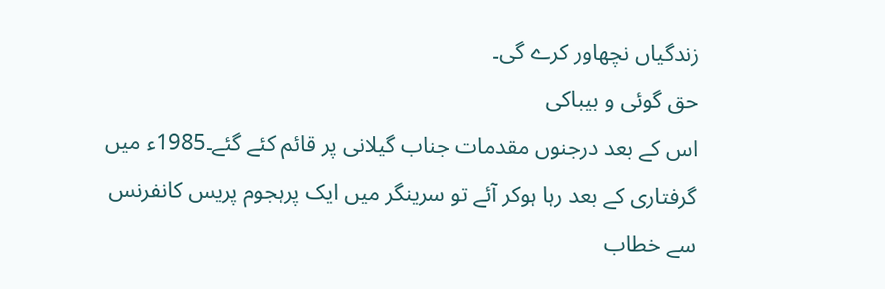زندگیاں نچھاور کرے گی۔
حق گوئی و بیباکی
اس کے بعد درجنوں مقدمات جناب گیلانی پر قائم کئے گئے۔1985ء میں گرفتاری کے بعد رہا ہوکر آئے تو سرینگر میں ایک پرہجوم پریس کانفرنس سے خطاب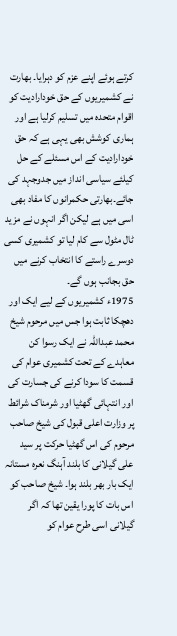کرتے ہوئے اپنے عزم کو دہرایا۔ بھارت نے کشمیریوں کے حق خودارادیت کو اقوام متحدہ میں تسلیم کرلیا ہے اور ہماری کوشش بھی یہی ہے کہ حق خودارادیت کے اس مسئلے کے حل کیلئے سیاسی انداز میں جدوجہد کی جائے۔بھارتی حکمرانوں کا مفاد بھی اسی میں ہے لیکن اگر انہوں نے مزید ٹال مٹول سے کام لیا تو کشمیری کسی دوسرے راستے کا انتخاب کرنے میں حق بجانب ہوں گے۔
1975ء کشمیریوں کے لیے ایک اور دھچکا ثابت ہوا جس میں مرحوم شیخ محمد عبداللہ نے ایک رسوا کن معاہدے کے تحت کشمیری عوام کی قسمت کا سودا کرنے کی جسارت کی اور انتہائی گھٹیا اور شرمناک شرائط پر وزارت اعلی قبول کی شیخ صاحب مرحوم کی اس گھٹیا حرکت پر سید علی گیلانی کا بلند آہنگ نعرہ مستانہ ایک بار بھر بلند ہوا۔ شیخ صاحب کو اس بات کا پورا یقین تھا کہ اگر گیلانی اسی طرح عوام کو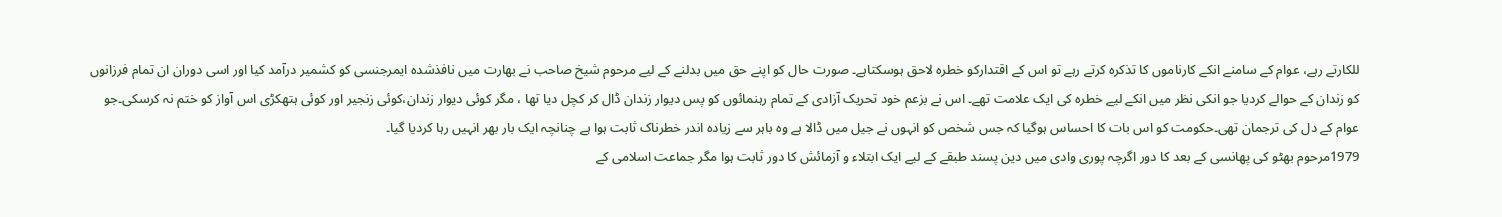للکارتے رہے، عوام کے سامنے انکے کارناموں کا تذکرہ کرتے رہے تو اس کے اقتدارکو خطرہ لاحق ہوسکتاہے۔ صورت حال کو اپنے حق میں بدلنے کے لیے مرحوم شیخ صاحب نے بھارت میں نافذشدہ ایمرجنسی کو کشمیر درآمد کیا اور اسی دوران ان تمام فرزانوں کو زندان کے حوالے کردیا جو انکی نظر میں انکے لیے خطرہ کی ایک علامت تھے۔ اس نے بزعم خود تحریک آزادی کے تمام رہنمائوں کو پس دیوار زندان ڈال کر کچل دیا تھا ، مگر کوئی دیوار زندان،کوئی زنجیر اور کوئی ہتھکڑی اس آواز کو ختم نہ کرسکی۔جو عوام کے دل کی ترجمان تھی۔حکومت کو اس بات کا احساس ہوگیا کہ جس شخص کو انہوں نے جیل میں ڈالا ہے وہ باہر سے زیادہ اندر خطرناک ثابت ہوا ہے چنانچہ ایک بار بھر انہیں رہا کردیا گیا۔
1979مرحوم بھٹو کی پھانسی کے بعد کا دور اگرچہ پوری وادی میں دین پسند طبقے کے لیے ایک ابتلاء و آزمائش کا دور ثابت ہوا مگر جماعت اسلامی کے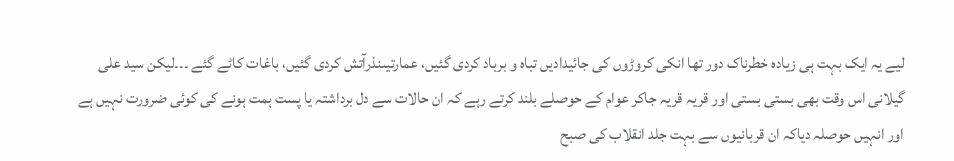لیے یہ ایک بہت ہی زیادہ خطرناک دور تھا انکی کروڑوں کی جائیدادیں تباہ و برباد کردی گئیں، عمارتیںنذرآتش کردی گئیں، باغات کاٹے گئے ۔۔۔لیکن سید علی گیلانی اس وقت بھی بستی بستی اور قریہ قریہ جاکر عوام کے حوصلے بلند کرتے رہے کہ ان حالات سے دل برداشتہ یا پست ہمت ہونے کی کوئی ضرورت نہیں ہے اور انہیں حوصلہ دیاکہ ان قربانیوں سے بہت جلد انقلاب کی صبح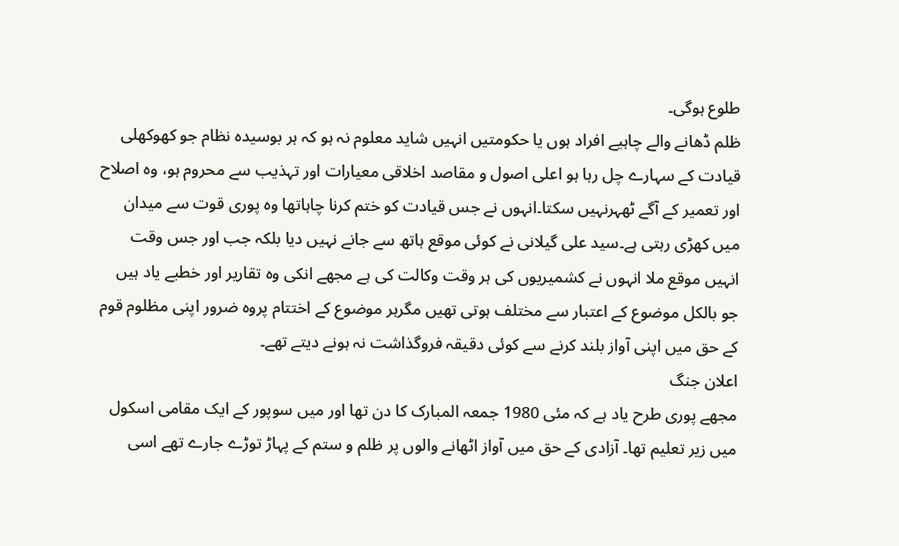طلوع ہوگی۔
ظلم ڈھانے والے چاہیے افراد ہوں یا حکومتیں انہیں شاید معلوم نہ ہو کہ ہر بوسیدہ نظام جو کھوکھلی قیادت کے سہارے چل رہا ہو اعلی اصول و مقاصد اخلاقی معیارات اور تہذیب سے محروم ہو، وہ اصلاح اور تعمیر کے آگے ٹھہرنہیں سکتا۔انہوں نے جس قیادت کو ختم کرنا چاہاتھا وہ پوری قوت سے میدان میں کھڑی رہتی ہے۔سید علی گیلانی نے کوئی موقع ہاتھ سے جانے نہیں دیا بلکہ جب اور جس وقت انہیں موقع ملا انہوں نے کشمیریوں کی ہر وقت وکالت کی ہے مجھے انکی وہ تقاریر اور خطبے یاد ہیں جو بالکل موضوع کے اعتبار سے مختلف ہوتی تھیں مگرہر موضوع کے اختتام پروہ ضرور اپنی مظلوم قوم کے حق میں اپنی آواز بلند کرنے سے کوئی دقیقہ فروگذاشت نہ ہونے دیتے تھے۔
اعلان جنگ
مجھے پوری طرح یاد ہے کہ مئی 1980 جمعہ المبارک کا دن تھا اور میں سوپور کے ایک مقامی اسکول میں زیر تعلیم تھا۔ آزادی کے حق میں آواز اٹھانے والوں پر ظلم و ستم کے پہاڑ توڑے جارے تھے اسی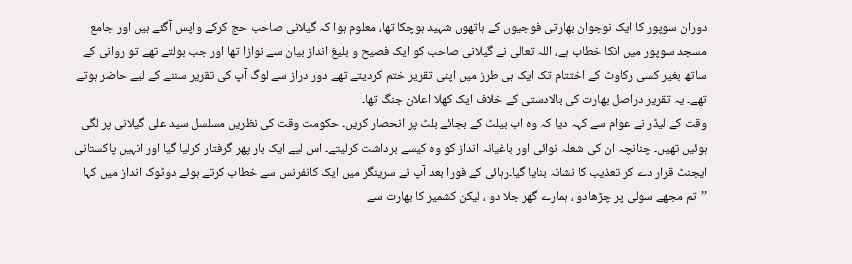دوران سوپور کا ایک نوجوان بھارتی فوجیوں کے ہاتھوں شہید ہوچکا تھا، معلوم ہوا کہ گیلانی صاحب حج کرکے واپس آگئے ہیں اور جامع مسجد سوپور میں انکا خطاب ہے، اللہ تعالی نے گیلانی صاحب کو ایک فصیح و بلیغ انداز بیان سے نوازا تھا اور جب بولتے تھے تو روانی کے ساتھ بغیر کسی رکاوٹ کے اختتام تک ایک ہی طرز میں اپنی تقریر ختم کردیتے تھے دور دراز سے لوگ آپ کی تقریر سننے کے لیے حاضر ہوتے تھے۔ یہ تقریر دراصل بھارت کی بالادستی کے خلاف ایک کھلا اعلان جنگ تھا۔
وقت کے لیڈر نے عوام سے کہہ دیا کہ وہ اب بیلٹ کے بجائے بلٹ پر انحصار کریں۔ حکومت وقت کی نظریں مسلسل سید علی گیلانی پر لگی ہوئیں تھیں۔ چنانچہ ان کی شعلہ نوائی اور باغیانہ انداز کو وہ کیسے برداشت کرلیتے۔ اس لیے ایک بار پھر گرفتار کرلیا گیا اور انہیں پاکستانی ایجنٹ قرار دے کر تعذیب کا نشانہ بنایا گیا۔رہائی کے فورا بعد آپ نے سرینگر میں ایک کانفرنس سے خطاب کرتے ہوئے دوٹوک انداز میں کہا ’’تم مجھے سولی پر چڑھادو ، ہمارے گھر جلا دو ، لیکن کشمیر کا بھارت سے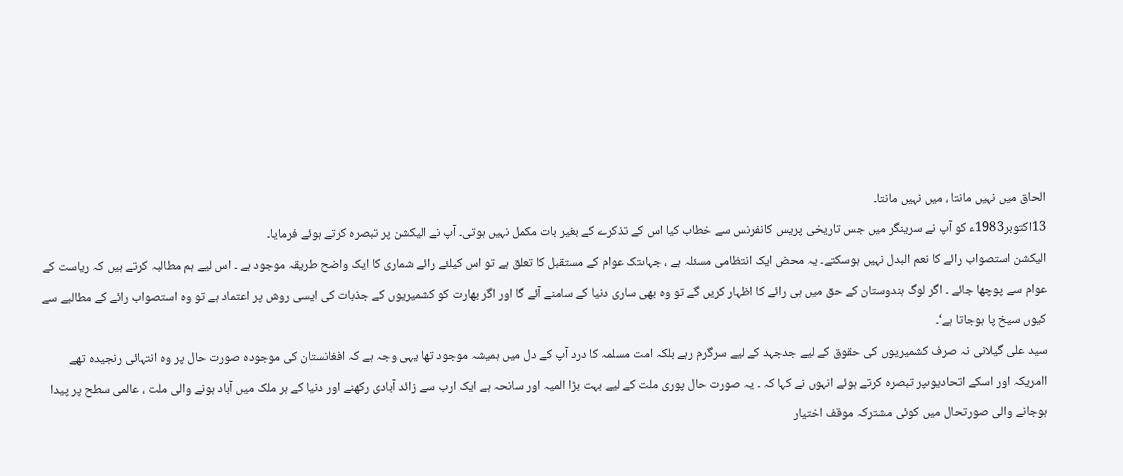الحاق میں نہیں مانتا ، میں نہیں مانتا۔
13اکتوبر1983ء کو آپ نے سرینگر میں جس تاریخی پریس کانفرنس سے خطاب کیا اس کے تذکرے کے بغیر بات مکمل نہیں ہوتی۔ آپ نے الیکشن پر تبصرہ کرتے ہوئے فرمایا۔
الیکشن استصواب رائے کا نعم البدل نہیں ہوسکتے۔ یہ محض ایک انتظامی مسئلہ ہے ، جہاںتک عوام کے مستقبل کا تعلق ہے تو اس کیلئے رائے شماری کا ایک واضح طریقہ موجود ہے ۔ اس لیے ہم مطالبہ کرتے ہیں کہ ریاست کے عوام سے پوچھا جائے ۔ اگر لوگ ہندوستان کے حق میں ہی رائے کا اظہار کریں گے تو وہ بھی ساری دنیا کے سامنے آئے گا اور اگر بھارت کو کشمیریوں کے جذبات کی ایسی روش پر اعتماد ہے تو وہ استصواب رائے کے مطالبے سے کیوں سیخ پا ہوجاتا ہے‘۔
سید علی گیلانی نہ صرف کشمیریوں کی حقوق کے لیے جدجہد کے لیے سرگرم رہے بلکہ امت مسلمہ کا درد آپ کے دل میں ہمیشہ موجود تھا یہی وجہ ہے کہ افغانستان کی موجودہ صورت حال پر وہ انتہائی رنجیدہ تھے اامریکہ اور اسکے اتحادیوںپر تبصرہ کرتے ہوئے انہوں نے کہا کہ ۔ یہ صورت حال پوری ملت کے لیے بہت بڑا المیہ اور سانحہ ہے ایک ارب سے زائد آبادی رکھنے اور دنیا کے ہر ملک میں آباد ہونے والی ملت ، عالمی سطح پر پیدا ہوجانے والی صورتحال میں کوئی مشترکہ موقف اختیار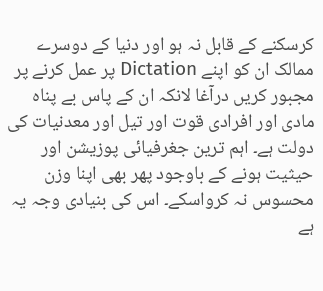کرسکنے کے قابل نہ ہو اور دنیا کے دوسرے ممالک ان کو اپنے Dictation پر عمل کرنے پر مجبور کریں درآغا لانکہ ان کے پاس بے پناہ مادی اور افرادی قوت اور تیل اور معدنیات کی دولت ہے۔ اہم ترین جغرفیائی پوزیشن اور حیثیت ہونے کے باوجود پھر بھی اپنا وزن محسوس نہ کرواسکے۔ اس کی بنیادی وجہ یہ ہے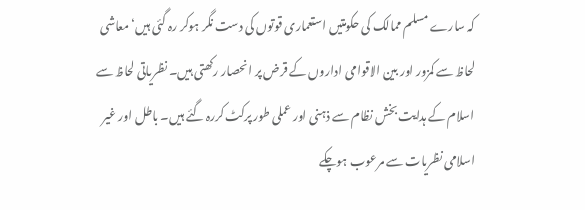کہ سارے مسلم ممالک کی حکومتیں استعماری قوتوں کی دست نگر ہوکر رہ گئی ہیں‘ معاشی لحاظ سے کمزور اور بین الاقوامی اداروں کے قرض پر انحصار رکھتی ہیں۔ نظریاتی لحاظ سے اسلام کے ہدایت بخش نظام سے ذہنی اور عملی طور پرکٹ کررہ گئے ہیں۔ باطل اور غیر اسلامی نظریات سے مرعوب ہوچکے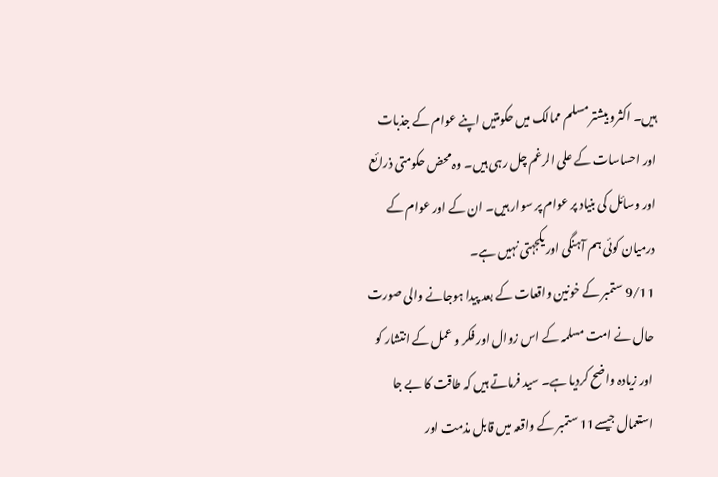ہیں۔ اکثرو بیشتر مسلم ممالک میں حکومتیں اپنے عوام کے جذبات اور احساسات کے علی الرغم چل رہی ہیں۔ وہ محض حکومتی ذرائع اور وسائل کی بنیاد پر عوام پر سوار ہیں۔ ان کے اور عوام کے درمیان کوئی ہم آہنگی اور یکجہتی نہیں ہے۔
9/11 ستمبر کے خونین واقعات کے بعد پیدا ہوجانے والی صورت حال نے امت مسلمہ کے اس زوال اور فکر و عمل کے انتشار کو اور زیادہ واضح کردیا ہے۔ سید فرماتے ہیں کہ طاقت کا بے جا استعمال جیسے11 ستمبر کے واقعہ میں قابل مذمت اور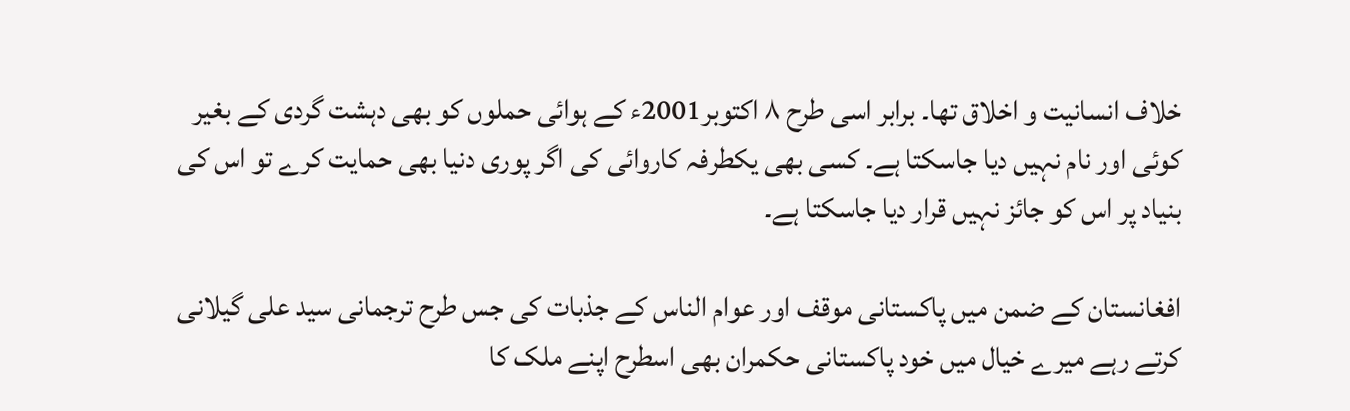خلاف انسانیت و اخلاق تھا۔ برابر اسی طرح ۸ اکتوبر2001ء کے ہوائی حملوں کو بھی دہشت گردی کے بغیر کوئی اور نام نہیں دیا جاسکتا ہے۔ کسی بھی یکطرفہ کاروائی کی اگر پوری دنیا بھی حمایت کرے تو اس کی بنیاد پر اس کو جائز نہیں قرار دیا جاسکتا ہے۔

افغانستان کے ضمن میں پاکستانی موقف اور عوام الناس کے جذبات کی جس طرح ترجمانی سید علی گیلانی کرتے رہے میرے خیال میں خود پاکستانی حکمران بھی اسطرح اپنے ملک کا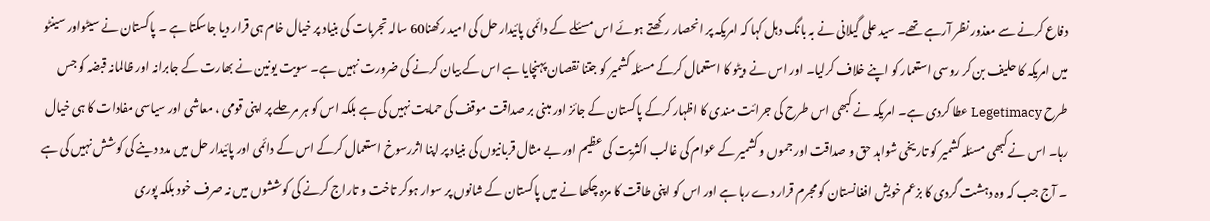دفاع کرنے سے معذور نظر آرہے تھے۔ سید علی گیلانی نے بہ بانگ دہل کہا کہ امریکہ پر انحصار رکھتے ہوئے اس مسئلے کے دائمی پائیدار حل کی امید رکھنا60 سالہ تجربات کی بنیاد پر خیال خام ہی قرار دیا جاسکتا ہے ۔ پاکستان نے سیٹواور سینٹو میں امریکہ کا حلیف بن کر روسی استعمار کو اپنے خلاف کرلیا۔ اور اس نے ویٹو کا استعمال کرکے مسئلہ کشمیر کو جتنا نقصان پہنچایا ہے اس کے بیان کرنے کی ضرورت نہیں ہے۔ سویت یونین نے بھارت کے جابرانہ اور ظالمانہ قبضہ کو جس طرح Legetimacy عطا کردی ہے۔ امریکہ نے کبھی اس طرح کی جرائت مندی کا اظہار کرکے پاکستان کے جائز اور مبنی بر صداقت موقف کی حمایت نہیں کی ہے بلکہ اس کو ہر مرحلے پر اپنی قومی ، معاشی اور سیاسی مفادات کا ہی خیال رہا۔ اس نے کبھی مسئلہ کشمیر کو تاریخی شواہد حق و صداقت اور جموں و کشمیر کے عوام کی غالب اکثریت کی عظیم اور بے مثال قربانیوں کی بنیاد پر اپنا اثررسوخ استعمال کرکے اس کے دائمی اور پائیدار حل میں مدد دینے کی کوشش نہیں کی ہے ۔ آج جب کہ وہ دہشت گردی کا بزعم خویش افغانستان کو مجرم قرار دے رہا ہے اور اس کو اپنی طاقت کا مزہ چکھا نے میں پاکستان کے شانوں پر سوار ہوکر تاخت و تاراج کرنے کی کوششوں میں نہ صرف خود بلکہ پوری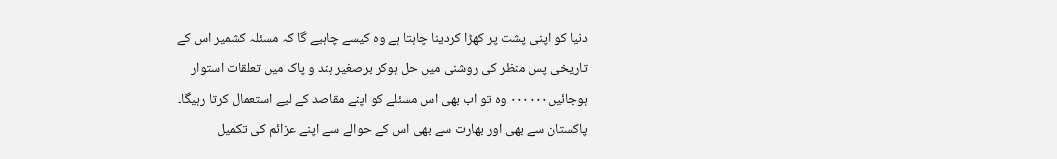دنیا کو اپنی پشت پر کھڑا کردینا چاہتا ہے وہ کیسے چاہیے گا کہ مسئلہ کشمیر اس کے تاریخی پس منظر کی روشنی میں حل ہوکر برصغیر ہند و پاک میں تعلقات استوار ہوجائیں۰۰۰۰۰۰ وہ تو اب بھی اس مسئلے کو اپنے مقاصد کے لیے استعمال کرتا رہیگا۔ پاکستان سے بھی اور بھارت سے بھی اس کے حوالے سے اپنے عزائم کی تکمیل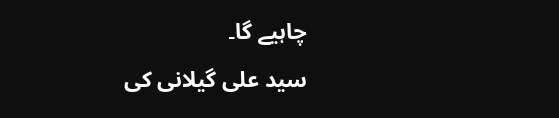چاہیے گا۔
سید علی گیلانی کی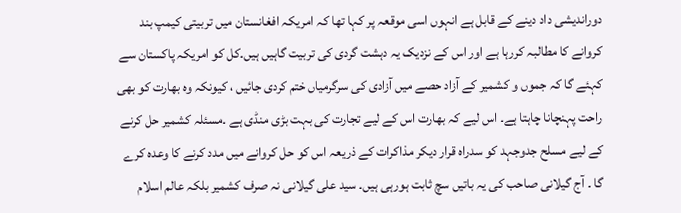دوراندیشی داد دینے کے قابل ہے انہوں اسی موقعہ پر کہا تھا کہ امریکہ افغانستان میں تربیتی کیمپ بند کروانے کا مطالبہ کررہا ہے اور اس کے نزدیک یہ دہشت گردی کی تربیت گاہیں ہیں۔کل کو امریکہ پاکستان سے کہئے گا کہ جموں و کشمیر کے آزاد حصے میں آزادی کی سرگرمیاں ختم کردی جائیں ، کیونکہ وہ بھارت کو بھی راحت پہنچانا چاہتا ہے۔ اس لیے کہ بھارت اس کے لیے تجارت کی بہت بڑی منڈی ہے ۔مسئلہ کشمیر حل کرنے کے لیے مسلح جدوجہد کو سدراہ قرار دیکر مذاکرات کے ذریعہ اس کو حل کروانے میں مدد کرنے کا وعدہ کرے گا ۔ آج گیلانی صاحب کی یہ باتیں سچ ثابت ہورہی ہیں۔ سید علی گیلانی نہ صرف کشمیر بلکہ عالم اسلام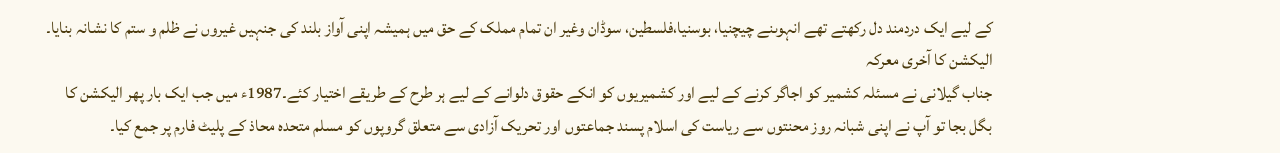کے لیے ایک دردمند دل رکھتے تھے انہوںنے چیچنیا، بوسنیا،فلسطین، سوڈان وغیر ان تمام مملک کے حق میں ہمیشہ اپنی آواز بلند کی جنہیں غیروں نے ظلم و ستم کا نشانہ بنایا۔
الیکشن کا آخری معرکہ
جناب گیلانی نے مسئلہ کشمیر کو اجاگر کرنے کے لیے اور کشمیریوں کو انکے حقوق دلوانے کے لیے ہر طرح کے طریقے اختیار کئے۔1987ء میں جب ایک بار پھر الیکشن کا بگل بجا تو آپ نے اپنی شبانہ روز محنتوں سے ریاست کی اسلام پسند جماعتوں اور تحریک آزادی سے متعلق گروپوں کو مسلم متحدہ محاذ کے پلیٹ فارم پر جمع کیا۔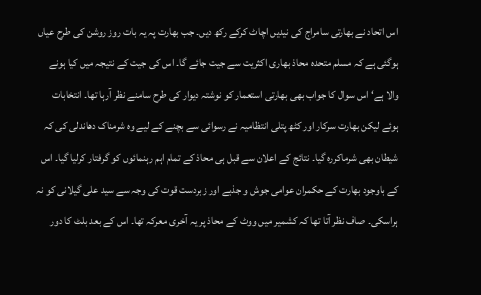اس اتحاد نے بھارتی سامراج کی نیدیں اچاٹ کرکے رکھ دیں۔ جب بھارت پہ یہ بات روز روشن کی طرح عیاں ہوگئی ہے کہ مسلم متحدہ محاذ بھاری اکثریت سے جیت جائے گا۔ اس کی جیت کے نتیجہ میں کیا ہونے والا ہے‘ اس سوال کا جواب بھی بھارتی استعمار کو نوشتہ دیوار کی طرح سامنے نظر آرہا تھا۔ انتخابات ہوئے لیکن بھارت سرکار اور کٹھ پتلی انتظامیہ نے رسوائی سے بچنے کے لیے وہ شرمناک دھاندلی کی کہ شیطان بھی شرماکررہ گیا۔ نتائج کے اعلان سے قبل ہی محاذ کے تمام اہم رہنمائوں کو گرفتار کرلیا گیا۔ اس کے باوجود بھارت کے حکمران عوامی جوش و جذبے اور زبردست قوت کی وجہ سے سید علی گیلانی کو نہ ہراسکی۔ صاف نظر آتا تھا کہ کشمیر میں ووٹ کے محاذ پر یہ آخری معرکہ تھا۔ اس کے بعد بلٹ کا دور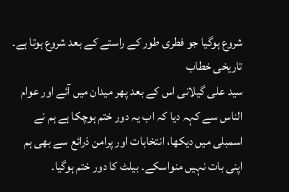شروع ہوگیا جو فطری طور کے راستے کے بعد شروع ہوتا ہے۔
تاریخی خطاب
سید علی گیلانی اس کے بعد پھر میدان میں آئے اور عوام الناس سے کہہ دیا کہ اب یہ دور ختم ہوچکا ہے ہم نے اسمبلی میں دیکھا، انتخابات اور پرامن ذرائع سے بھی ہم اپنی بات نہیں منواسکے۔ بیلٹ کا دور ختم ہوگیا۔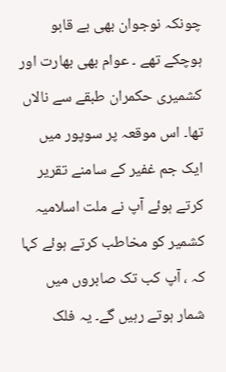چونکہ نوجوان بھی بے قابو ہوچکے تھے ۔ عوام بھی بھارت اور کشمیری حکمران طبقے سے نالاں تھا۔ اس موقعہ پر سوپور میں ایک جم غفیر کے سامنے تقریر کرتے ہوئے آپ نے ملت اسلامیہ کشمیر کو مخاطب کرتے ہوئے کہا کہ ، آپ کب تک صابروں میں شمار ہوتے رہیں گے۔ یہ فلک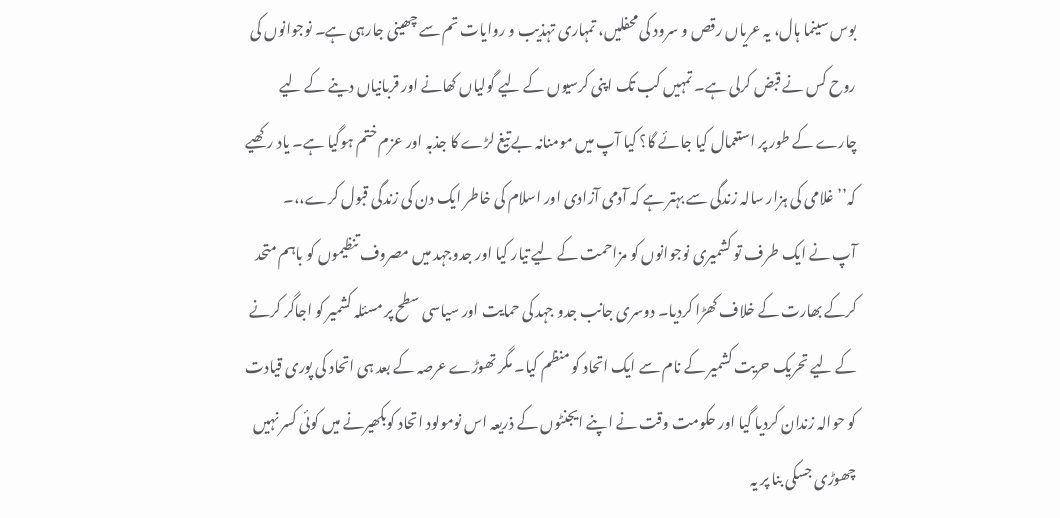بوس سینما ہال، یہ عریاں رقص و سرود کی محفلیں، تمہاری تہذیب و روایات تم سے چھینی جارہی ہے۔ نوجوانوں کی روح کس نے قبض کرلی ہے۔ تمہیں کب تک اپنی کرسیوں کے لیے گولیاں کھانے اور قربانیاں دینے کے لیے چارے کے طور پر استعمال کیا جائے گا؟ کیا آپ میں مومنانہ بے تیغ لڑے کا جذبہ اور عزم ختم ہوگیا ہے۔ یاد رکھیے کہ’’ غلامی کی ہزار سالہ زندگی سے بہتر ہے کہ آدمی آزادی اور اسلام کی خاطر ایک دن کی زندگی قبول کرے،،۔
آپ نے ایک طرف تو کشمیری نوجوانوں کو مزاحمت کے لیے تیار کیا اور جدوجہد میں مصروف تنظیموں کو باہم متحد کرکے بھارت کے خلاف کھڑا کردیا۔ دوسری جانب جدو جہد کی حمایت اور سیاسی سطح پر مسئلہ کشمیر کو اجاگر کرنے کے لیے تحریک حریت کشمیر کے نام سے ایک اتحاد کو منظم کیا۔ مگر تھوڑے عرصہ کے بعد ہی اتحاد کی پوری قیادت کو حوالہ زندان کردیا گیا اور حکومت وقت نے اپنے ایجنٹوں کے ذریعہ اس نومولود اتحاد کوبکھیرنے میں کوئی کسر نہیں چھوڑی جسکی بنا پر یہ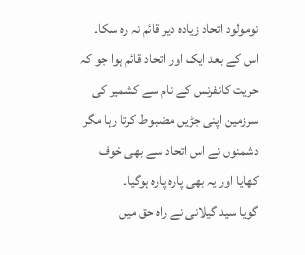نومولود اتحاد زیادہ دیر قائم نہ رہ سکا۔ اس کے بعد ایک اور اتحاد قائم ہوا جو کہ حریت کانفرنس کے نام سے کشمیر کی سرزمین اپنی جڑیں مضبوط کرتا رہا مگر دشمنوں نے اس اتحاد سے بھی خوف کھایا اور یہ بھی پارہ پارہ ہوگیا۔
گویا سید گیلانی نے راہ حق میں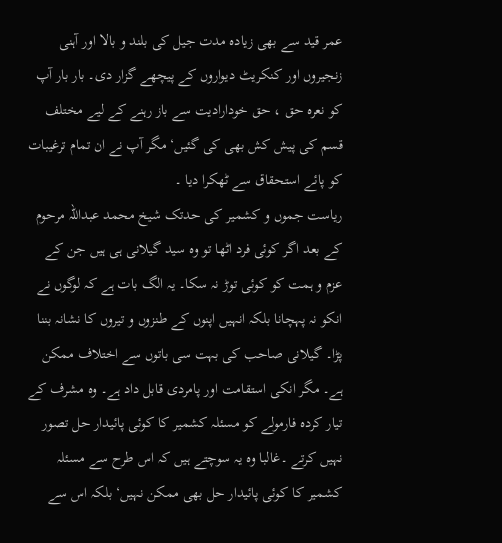عمر قید سے بھی زیادہ مدت جیل کی بلند و بالا اور آہنی زنجیروں اور کنکریٹ دیواروں کے پیچھے گزار دی۔ بار بار آپ کو نعرہ حق ، حق خودارادیت سے باز رہنے کے لیے مختلف قسم کی پیش کش بھی کی گئیں‘ مگر آپ نے ان تمام ترغیبات کو پائے استحقاق سے ٹھکرا دیا ۔
ریاست جموں و کشمیر کی حدتک شیخ محمد عبداللہ مرحوم کے بعد اگر کوئی فرد اٹھا تو وہ سید گیلانی ہی ہیں جن کے عزم و ہمت کو کوئی توڑ نہ سکا۔ یہ الگ بات ہے کہ لوگوں نے انکو نہ پہچانا بلکہ انہیں اپنوں کے طنزوں و تیروں کا نشانہ بننا پڑا۔ گیلانی صاحب کی بہت سی باتوں سے اختلاف ممکن ہے۔ مگر انکی استقامت اور پامردی قابل داد ہے۔ وہ مشرف کے تیار کردہ فارمولے کو مسئلہ کشمیر کا کوئی پائیدار حل تصور نہیں کرتے ۔غالبا وہ یہ سوچتے ہیں کہ اس طرح سے مسئلہ کشمیر کا کوئی پائیدار حل بھی ممکن نہیں‘ بلکہ اس سے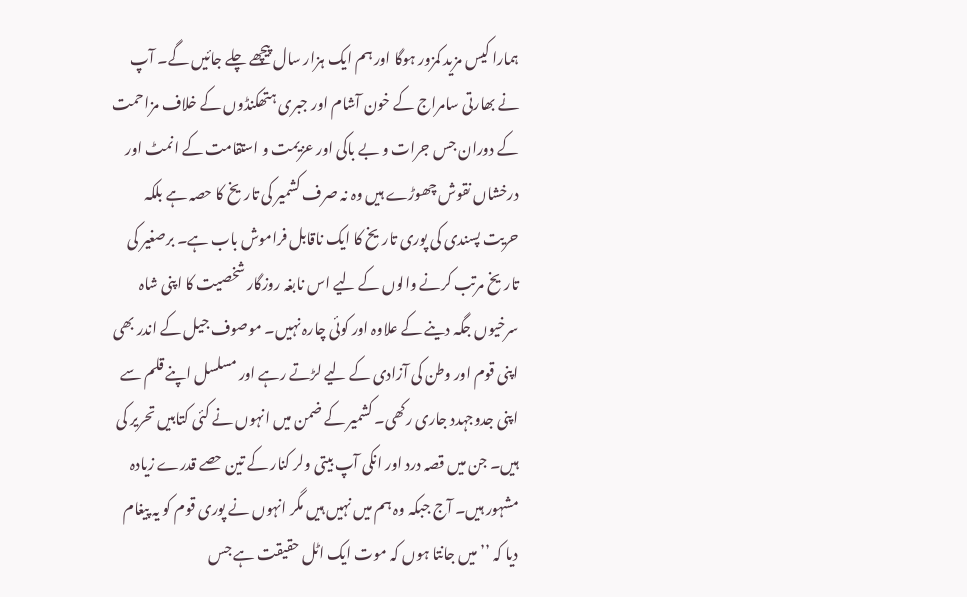ہمارا کیس مزید کمزور ہوگا اور ہم ایک ہزار سال پیچھے چلے جائیں گے۔ آپ نے بھارتی سامراج کے خون آشام اور جبری ہتھکنڈوں کے خلاف مزاحمت کے دوران جس جرات و بے باکی اور عزیمت و استقامت کے انمٹ اور درخشاں نقوش چھوڑے ہیں وہ نہ صرف کشمیر کی تاریخ کا حصہ ہے بلکہ حریت پسندی کی پوری تاریخ کا ایک ناقابل فراموش باب ہے۔ برصغیر کی تاریخ مرتب کرنے والوں کے لیے اس نابغہ روزگار شخصیت کا اپنی شاہ سرخیوں جگہ دینے کے علاوہ اور کوئی چارہ نہیں۔ موصوف جیل کے اندر بھی اپنی قوم اور وطن کی آزادی کے لیے لڑتے رہے اور مسلسل اپنے قلم سے اپنی جدوجہدد جاری رکھی۔ کشمیر کے ضمن میں انہوں نے کئی کتابیں تحریر کی ہیں۔ جن میں قصہ درد اور انکی آپ بیتی ولر کنار کے تین حصے قدرے زیادہ مشہور ہیں۔ آج جبکہ وہ ہم میں نہیں ہیں مگر انہوں نے پوری قوم کو یہ پیغام دیا کہ ’’ میں جانتا ہوں کہ موت ایک اٹل حقیقت ہے جس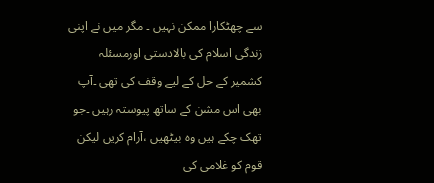سے چھٹکارا ممکن نہیں ۔ مگر میں نے اپنی زندگی اسلام کی بالادستی اورمسئلہ کشمیر کے حل کے لیے وقف کی تھی ۔آپ بھی اس مشن کے ساتھ پیوستہ رہیں ۔جو تھک چکے ہیں وہ بیٹھیں ،آرام کریں لیکن قوم کو غلامی کی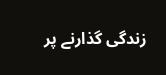زندگی گذارنے پر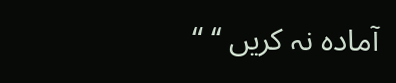آمادہ نہ کریں ‘‘ “